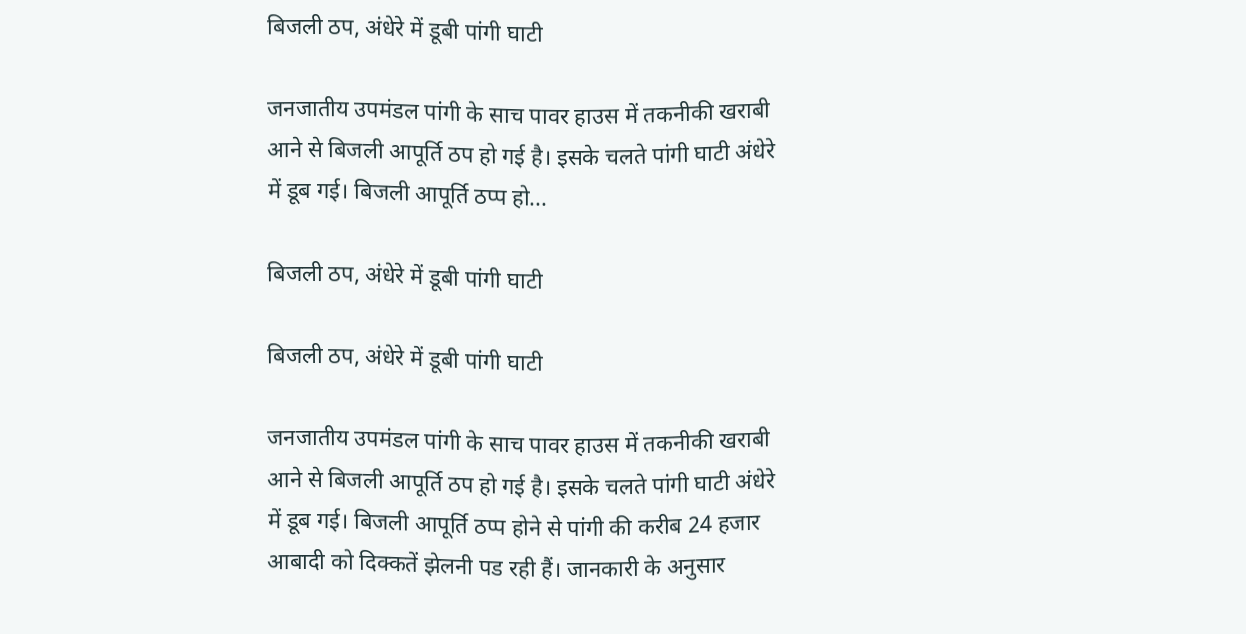बिजली ठप, अंधेरे में डूबी पांगी घाटी

जनजातीय उपमंडल पांगी के साच पावर हाउस में तकनीकी खराबी आने से बिजली आपूर्ति ठप हो गई है। इसके चलते पांगी घाटी अंधेरे में डूब गई। बिजली आपूर्ति ठप्प हो...

बिजली ठप, अंधेरे में डूबी पांगी घाटी

बिजली ठप, अंधेरे में डूबी पांगी घाटी

जनजातीय उपमंडल पांगी के साच पावर हाउस में तकनीकी खराबी आने से बिजली आपूर्ति ठप हो गई है। इसके चलते पांगी घाटी अंधेरे में डूब गई। बिजली आपूर्ति ठप्प होने से पांगी की करीब 24 हजार आबादी को दिक्कतें झेलनी पड रही हैं। जानकारी के अनुसार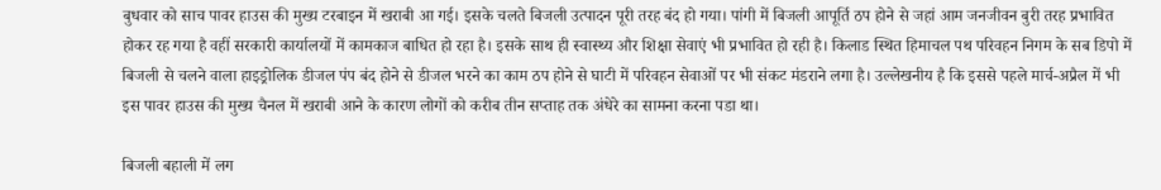बुधवार को साच पावर हाउस की मुख्य टरबाइन में खराबी आ गई। इसके चलते बिजली उत्पादन पूरी तरह बंद हो गया। पांगी में बिजली आपूर्ति ठप होने से जहां आम जनजीवन बुरी तरह प्रभावित होकर रह गया है वहीं सरकारी कार्यालयों में कामकाज बाधित हो रहा है। इसके साथ ही स्वास्थ्य और शिक्षा सेवाएं भी प्रभावित हो रही है। किलाड स्थित हिमाचल पथ परिवहन निगम के सब डिपो में बिजली से चलने वाला हाइड्रोलिक डीजल पंप बंद होने से डीजल भरने का काम ठप होने से घाटी में परिवहन सेवाओं पर भी संकट मंडराने लगा है। उल्लेखनीय है कि इससे पहले मार्च-अप्रैल में भी इस पावर हाउस की मुख्य चैनल में खराबी आने के कारण लोगों को करीब तीन सप्ताह तक अंधेरे का सामना करना पडा था।

बिजली बहाली में लग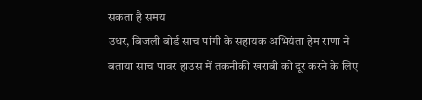सकता है समय
उधर, बिजली बोर्ड साच पांगी के सहायक अभियंता हेम राणा ने बताया साच पावर हाउस में तकनीकी खराबी को दूर करने के लिए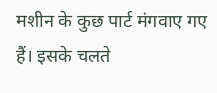मशीन के कुछ पार्ट मंगवाए गए हैं। इसके चलते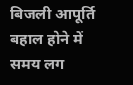बिजली आपूर्ति बहाल होने में समय लग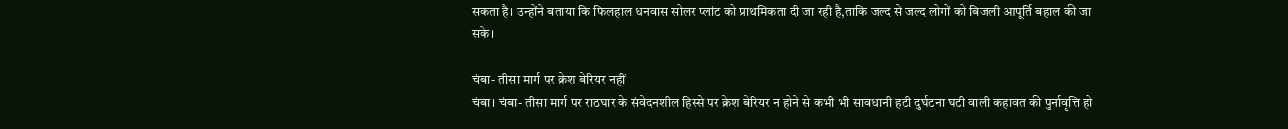सकता है। उन्होंने बताया कि फिलहाल धनवास सोलर प्लांट को प्राथमिकता दी जा रही है,ताकि जल्द से जल्द लोगों को बिजली आपूर्ति बहाल की जा सके।

चंबा- तीसा मार्ग पर क्रेश बेरियर नहीं
चंबा। चंबा- तीसा मार्ग पर राठघार के संवेदनशील हिस्से पर क्रेश बेरियर न होने से कभी भी सावधानी हटी दुर्घटना घटी वाली कहावत की पुर्नावृत्ति हो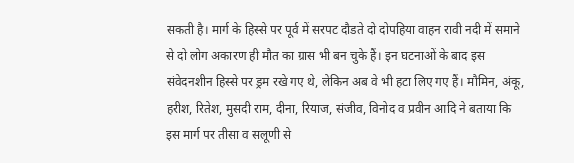सकती है। मार्ग के हिस्से पर पूर्व में सरपट दौडते दो दोपहिया वाहन रावी नदी में समाने से दो लोग अकारण ही मौत का ग्रास भी बन चुके हैं। इन घटनाओं के बाद इस संवेदनशीन हिस्से पर ड्रम रखे गए थे, लेकिन अब वे भी हटा लिए गए हैं। मौमिन, अंकू, हरीश, रितेश, मुसदी राम, दीना, रियाज, संजीव, विनोद व प्रवीन आदि ने बताया कि इस मार्ग पर तीसा व सलूणी से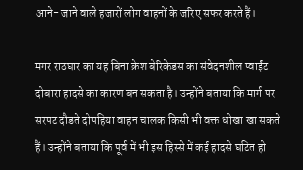आने- जाने वाले हजारों लोग वाहनों के जरिए सफर करते हैं।

मगर राठघार का यह बिना क्रेश बेरिकेडस का संवेदनशील प्वाईंट दोबारा हादसे का कारण बन सकता है। उन्होंने बताया कि मार्ग पर सरपट दौडते दोपहिया वाहन चालक किसी भी वक्त धोखा खा सकते हैं। उन्होंने बताया कि पूर्व में भी इस हिस्से में कई हादसे घटित हो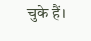चुके हैं।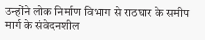उन्होंने लोक निर्माण विभाग से राठघार के समीप मार्ग के संवेदनशील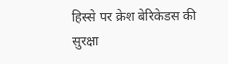हिस्से पर क्रेश बेरिकेडस की सुरक्षा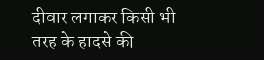दीवार लगाकर किसी भी तरह के हादसे की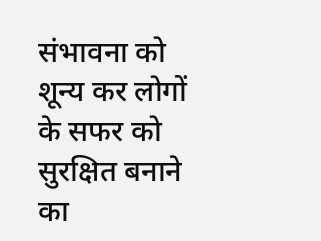संभावना को शून्य कर लोगों के सफर को सुरक्षित बनाने का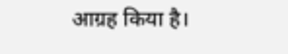आग्रह किया है।